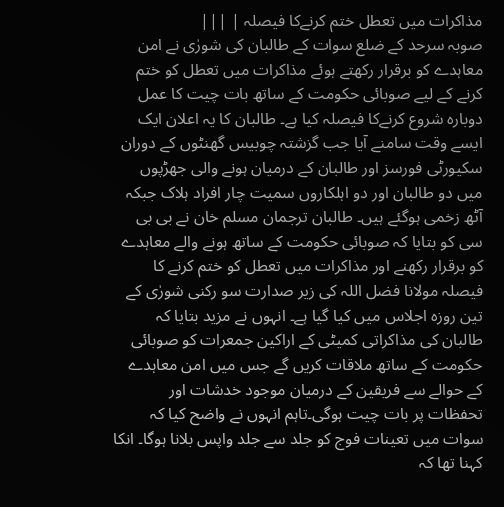مذاکرات میں تعطل ختم کرنےکا فیصلہ | |||
صوبہ سرحد کے ضلع سوات کے طالبان کی شورٰی نے امن معاہدے کو برقرار رکھتے ہوئے مذاکرات میں تعطل کو ختم کرنے کے لیے صوبائی حکومت کے ساتھ بات چیت کا عمل دوبارہ شروع کرنےکا فیصلہ کیا ہے۔ طالبان کا یہ اعلان ایک ایسے وقت سامنے آیا جب گزشتہ چوبیس گھنٹوں کے دوران سکیورٹی فورسز اور طالبان کے درمیان ہونے والی جھڑپوں میں دو طالبان اور دو اہلکاروں سمیت چار افراد ہلاک جبکہ آٹھ زخمی ہوگئے ہیں۔ طالبان ترجمان مسلم خان نے بی بی سی کو بتایا کہ صوبائی حکومت کے ساتھ ہونے والے معاہدے کو برقرار رکھنے اور مذاکرات میں تعطل کو ختم کرنے کا فیصلہ مولانا فضل اللہ کی زیر صدارت سو رکنی شورٰی کے تین روزہ اجلاس میں کیا گیا ہے۔ انہوں نے مزید بتایا کہ طالبان کی مذاکراتی کمیٹی کے اراکین جمعرات کو صوبائی حکومت کے ساتھ ملاقات کریں گے جس میں امن معاہدے کے حوالے سے فریقین کے درمیان موجود خدشات اور تحفظات پر بات چیت ہوگی۔تاہم انہوں نے واضح کیا کہ سوات میں تعینات فوج کو جلد سے جلد واپس بلانا ہوگا۔ انکا کہنا تھا کہ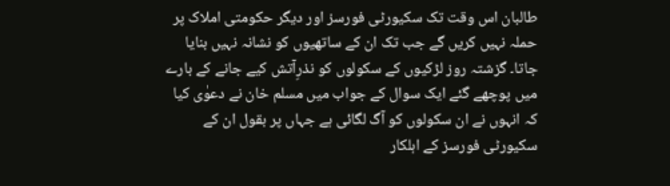طالبان اس وقت تک سکیورٹی فورسز اور دیگر حکومتی املاک پر حملہ نہیں کریں گے جب تک ان کے ساتھیوں کو نشانہ نہیں بنایا جاتا۔ گزشتہ روز لڑکیوں کے سکولوں کو نذرِآتش کیے جانے کے بارے میں پوچھے گئے ایک سوال کے جواب میں مسلم خان نے دعوٰی کیا کہ انہوں نے ان سکولوں کو آگ لگائی ہے جہاں پر بقول ان کے سکیورٹی فورسز کے اہلکار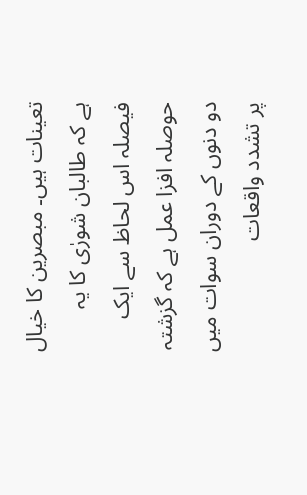تعینات ہیں۔ مبصرین کا خیال ہے کہ طالبان شورٰی کا یہ فیصلہ اس لحاظ سے ایک حوصلہ افزا عمل ہے کہ گزشتہ دو دنوں کے دوران سوات میں پر تشدد واقعات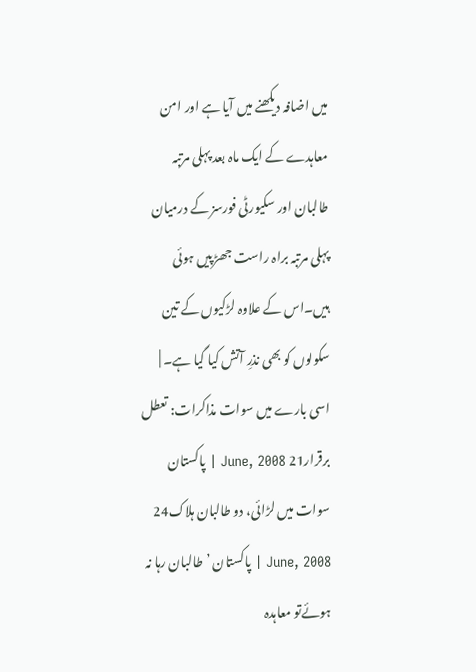میں اضافہ دیکھنے میں آیا ہے اور امن معاہدے کے ایک ماہ بعد پہلی مرتبہ طالبان اور سکیورٹی فورسز کے درمیان پہلی مرتبہ براہ راست جھڑپیں ہوئی ہیں۔اس کے علاوہ لڑکیوں کے تین سکولوں کو بھی نذرِ آتش کیا گیا ہے۔ | اسی بارے میں سوات مذاکرات: تعطل برقرار21 June, 2008 | پاکستان سوات میں لڑائی، دو طالبان ہلاک24 June, 2008 | پاکستان ’طالبان رہا نہ ہوئےتو معاہدہ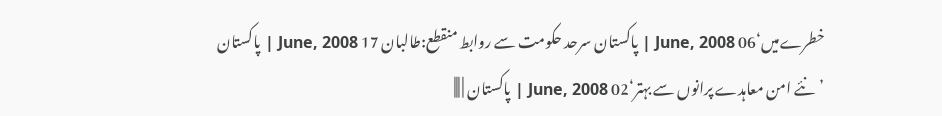خطرےمیں‘06 June, 2008 | پاکستان سرحد حکومت سے روابط منقطع:طالبان 17 June, 2008 | پاکستان ’نئے امن معاہدے پرانوں سے بہتر‘02 June, 2008 | پاکستان | |||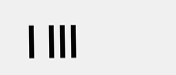| |||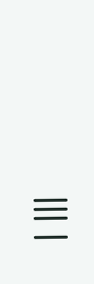| |||